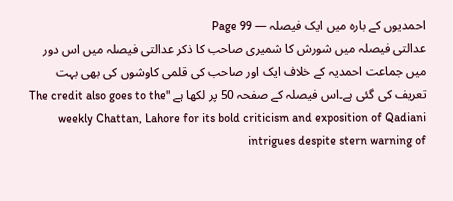احمدیوں کے بارہ میں ایک فیصلہ — Page 99
عدالتی فیصلہ میں شورش کا شمیری صاحب کا ذکر عدالتی فیصلہ میں اس دور میں جماعت احمدیہ کے خلاف ایک اور صاحب کی قلمی کاوشوں کی بھی بہت تعریف کی گئی ہے۔اس فیصلہ کے صفحہ 50 پر لکھا ہے "The credit also goes to the weekly Chattan, Lahore for its bold criticism and exposition of Qadiani intrigues despite stern warning of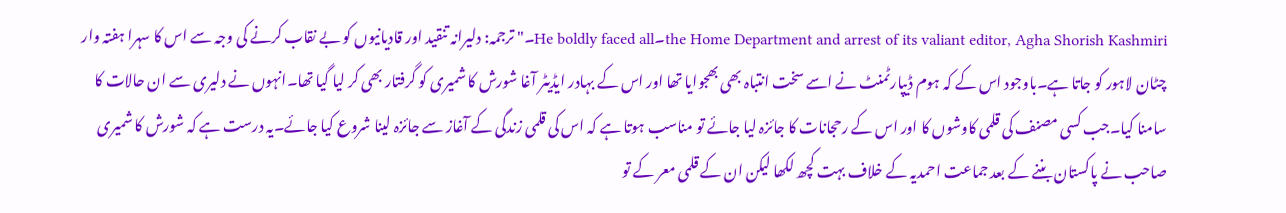the Home Department and arrest of its valiant editor, Agha Shorish Kashmiri۔He boldly faced all۔" ترجمہ: دلیرانہ تنقید اور قادیانیوں کو بے نقاب کرنے کی وجہ سے اس کا سہرا ہفتہ وار چٹان لاہور کو جاتا ہے۔باوجود اس کے کہ ہوم ڈیپارٹمنٹ نے اسے سخت انتباہ بھی بھجوایا تھا اور اس کے بہادر ایڈیٹر آغا شورش کا شمیری کو گرفتار بھی کر لیا گیا تھا۔انہوں نے دلیری سے ان حالات کا سامنا کیا۔جب کسی مصنف کی قلمی کاوشوں کا اور اس کے رحجانات کا جائزہ لیا جائے تو مناسب ہوتا ہے کہ اس کی قلمی زندگی کے آغاز سے جائزہ لینا شروع کیا جائے۔یہ درست ہے کہ شورش کا شمیری صاحب نے پاکستان بننے کے بعد جماعت احمدیہ کے خلاف بہت کچھ لکھا لیکن ان کے قلمی معر کے تو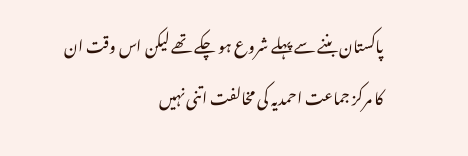پاکستان بننے سے پہلے شروع ہو چکے تھے لیکن اس وقت ان کا مرکز جماعت احمدیہ کی مخالفت اتنی نہیں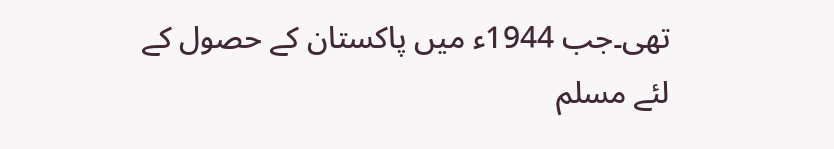تھی۔جب 1944ء میں پاکستان کے حصول کے لئے مسلم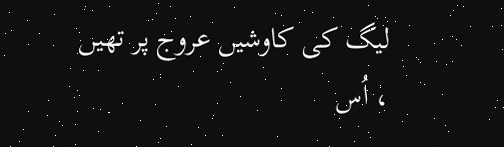لیگ کی کاوشیں عروج پر تھیں ، اُس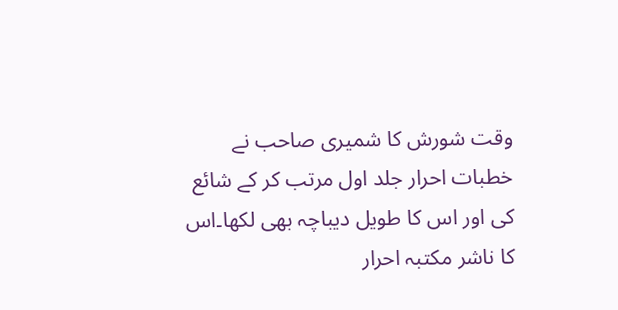وقت شورش کا شمیری صاحب نے خطبات احرار جلد اول مرتب کر کے شائع کی اور اس کا طویل دیباچہ بھی لکھا۔اس کا ناشر مکتبہ احرار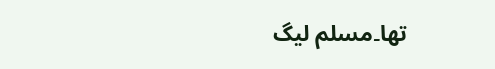تھا۔مسلم لیگ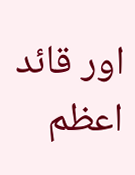اور قائد اعظم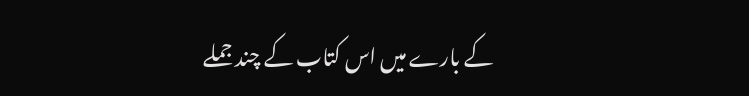کے بارے میں اس کتاب کے چند جملے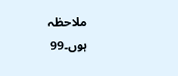ملاحظہ ہوں۔99